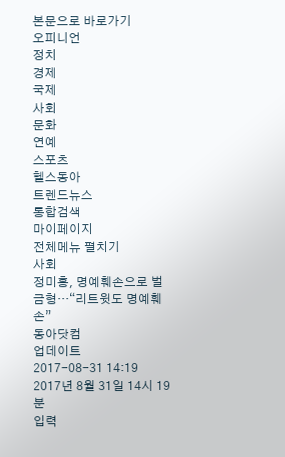본문으로 바로가기
오피니언
정치
경제
국제
사회
문화
연예
스포츠
헬스동아
트렌드뉴스
통합검색
마이페이지
전체메뉴 펼치기
사회
정미홍, 명예훼손으로 벌금형…“리트윗도 명예훼손”
동아닷컴
업데이트
2017-08-31 14:19
2017년 8월 31일 14시 19분
입력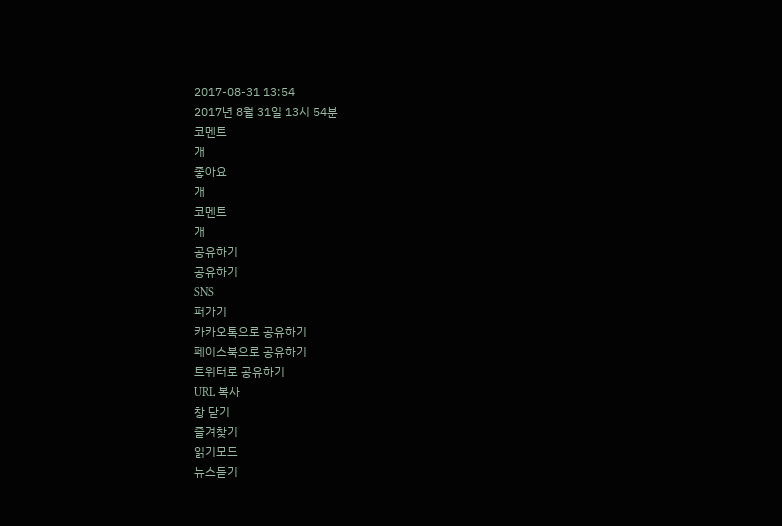2017-08-31 13:54
2017년 8월 31일 13시 54분
코멘트
개
좋아요
개
코멘트
개
공유하기
공유하기
SNS
퍼가기
카카오톡으로 공유하기
페이스북으로 공유하기
트위터로 공유하기
URL 복사
창 닫기
즐겨찾기
읽기모드
뉴스듣기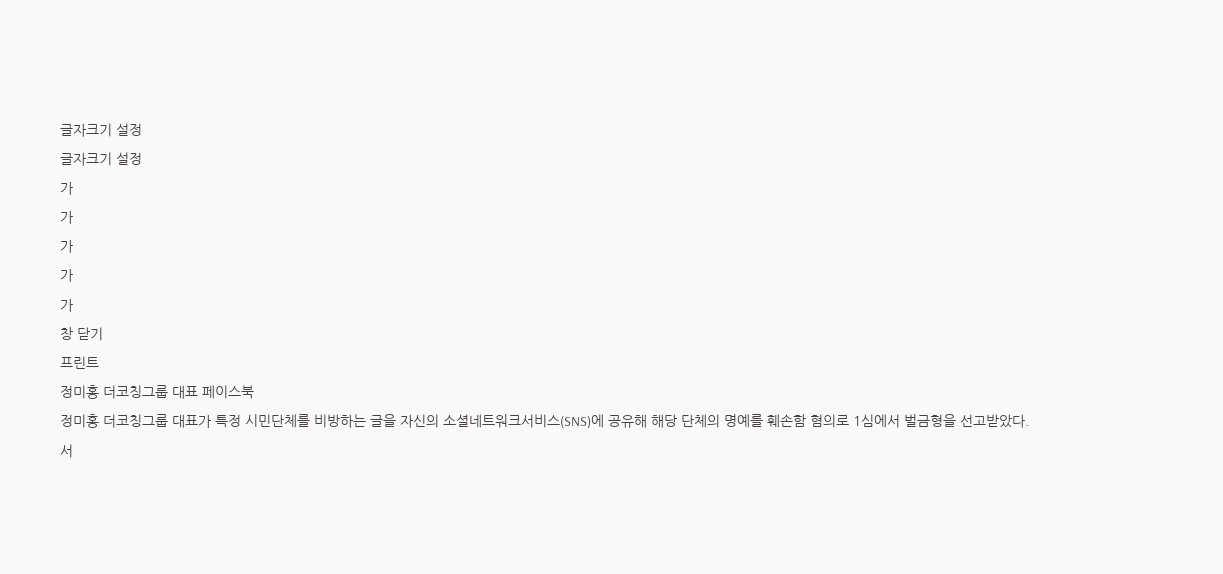글자크기 설정
글자크기 설정
가
가
가
가
가
창 닫기
프린트
정미홍 더코칭그룹 대표 페이스북
정미홍 더코칭그룹 대표가 특정 시민단체를 비방하는 글을 자신의 소셜네트워크서비스(SNS)에 공유해 해당 단체의 명예를 훼손함 혐의로 1심에서 벌금형을 선고받았다.
서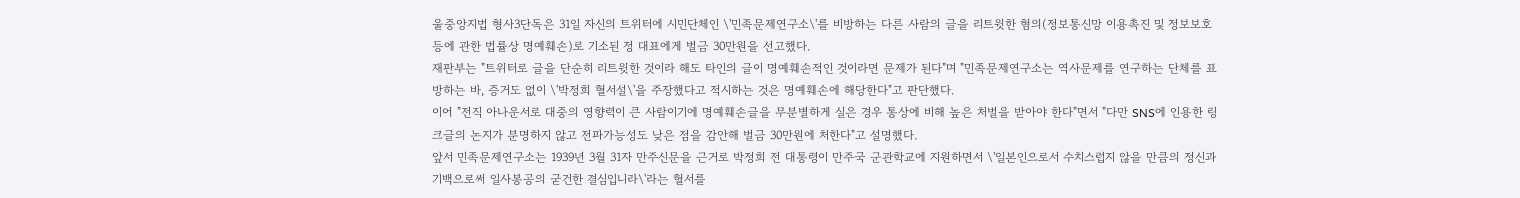울중앙지법 형사3단독은 31일 자신의 트위터에 시민단체인 \'민족문제연구소\'를 비방하는 다른 사람의 글을 리트윗한 혐의(정보통신망 이용촉진 및 정보보호 등에 관한 법률상 명예훼손)로 기소된 정 대표에게 벌금 30만원을 선고했다.
재판부는 "트위터로 글을 단순히 리트윗한 것이라 해도 타인의 글이 명예훼손적인 것이라면 문제가 된다"며 "민족문제연구소는 역사문제를 연구하는 단체를 표방하는 바, 증거도 없이 \'박정희 혈서설\'을 주장했다고 적시하는 것은 명예훼손에 해당한다"고 판단했다.
이어 "전직 아나운서로 대중의 영향력이 큰 사람이기에 명예훼손글을 무분별하게 실은 경우 통상에 비해 높은 처벌을 받아야 한다"면서 "다만 SNS에 인용한 링크글의 논지가 분명하지 않고 전파가능성도 낮은 점을 감안해 벌금 30만원에 처한다"고 설명했다.
앞서 민족문제연구소는 1939년 3월 31자 만주신문을 근거로 박정희 전 대통령이 만주국 군관학교에 지원하면서 \'일본인으로서 수치스럽지 않을 만큼의 정신과 기백으로써 일사봉공의 굳건한 결심입니라\'라는 혈서를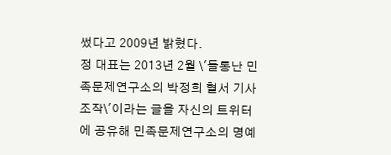썼다고 2009년 밝혔다.
정 대표는 2013년 2월 \'들통난 민족문제연구소의 박정희 혈서 기사 조작\'이라는 글을 자신의 트위터에 공유해 민족문제연구소의 명예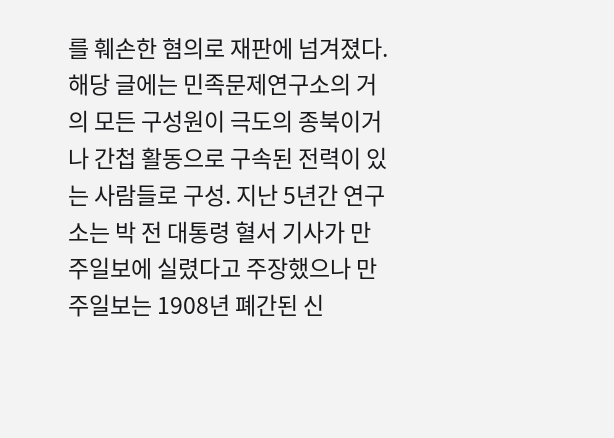를 훼손한 혐의로 재판에 넘겨졌다.
해당 글에는 민족문제연구소의 거의 모든 구성원이 극도의 종북이거나 간첩 활동으로 구속된 전력이 있는 사람들로 구성. 지난 5년간 연구소는 박 전 대통령 혈서 기사가 만주일보에 실렸다고 주장했으나 만주일보는 1908년 폐간된 신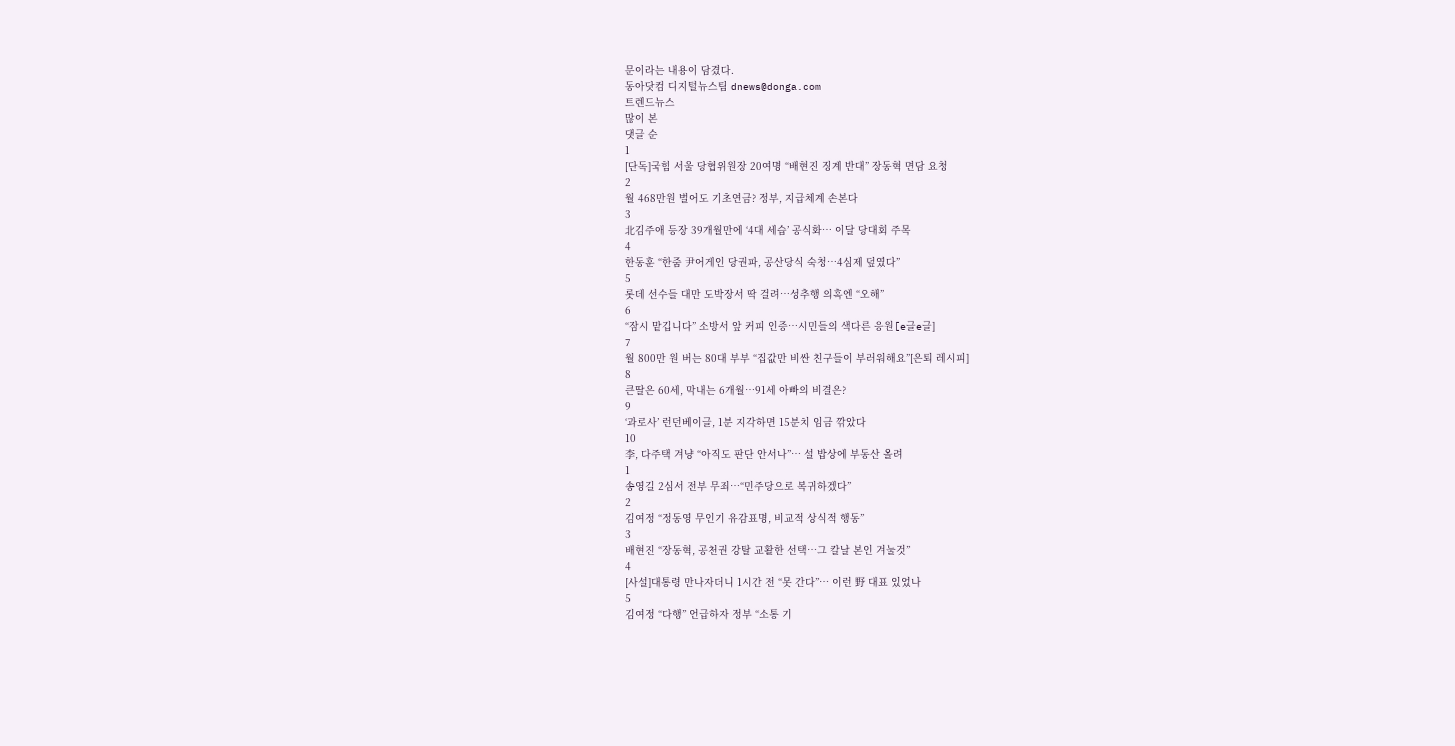문이라는 내용이 담겼다.
동아닷컴 디지털뉴스팀 dnews@donga.com
트렌드뉴스
많이 본
댓글 순
1
[단독]국힘 서울 당협위원장 20여명 “배현진 징계 반대” 장동혁 면담 요청
2
월 468만원 벌어도 기초연금? 정부, 지급체계 손본다
3
北김주애 등장 39개월만에 ‘4대 세습’ 공식화… 이달 당대회 주목
4
한동훈 “한줌 尹어게인 당권파, 공산당식 숙청…4심제 덮였다”
5
롯데 선수들 대만 도박장서 딱 걸려…성추행 의혹엔 “오해”
6
“잠시 맡깁니다” 소방서 앞 커피 인증…시민들의 색다른 응원[e글e글]
7
월 800만 원 버는 80대 부부 “집값만 비싼 친구들이 부러워해요”[은퇴 레시피]
8
큰딸은 60세, 막내는 6개월…91세 아빠의 비결은?
9
‘과로사’ 런던베이글, 1분 지각하면 15분치 임금 깎았다
10
李, 다주택 겨냥 “아직도 판단 안서나”… 설 밥상에 부동산 올려
1
송영길 2심서 전부 무죄…“민주당으로 복귀하겠다”
2
김여정 “정동영 무인기 유감표명, 비교적 상식적 행동”
3
배현진 “장동혁, 공천권 강탈 교활한 선택…그 칼날 본인 겨눌것”
4
[사설]대통령 만나자더니 1시간 전 “못 간다”… 이런 野 대표 있었나
5
김여정 “다행” 언급하자 정부 “소통 기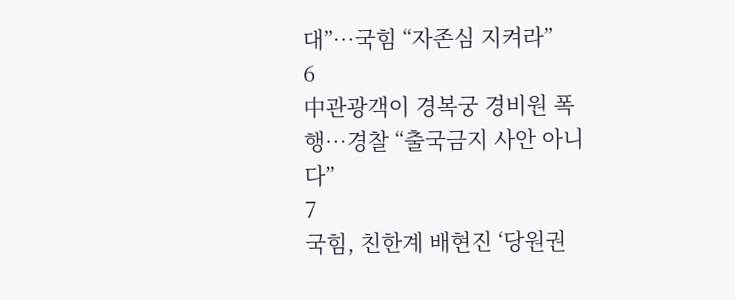대”…국힘 “자존심 지켜라”
6
中관광객이 경복궁 경비원 폭행…경찰 “출국금지 사안 아니다”
7
국힘, 친한계 배현진 ‘당원권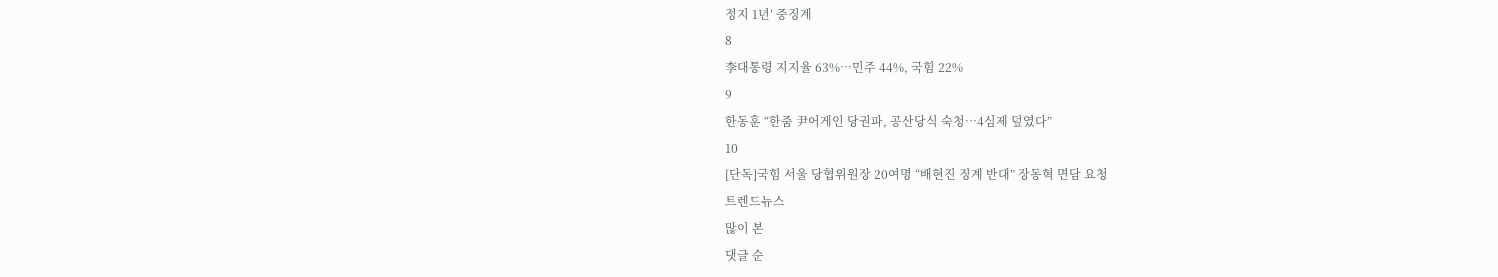정지 1년’ 중징계
8
李대통령 지지율 63%…민주 44%, 국힘 22%
9
한동훈 “한줌 尹어게인 당권파, 공산당식 숙청…4심제 덮였다”
10
[단독]국힘 서울 당협위원장 20여명 “배현진 징계 반대” 장동혁 면담 요청
트렌드뉴스
많이 본
댓글 순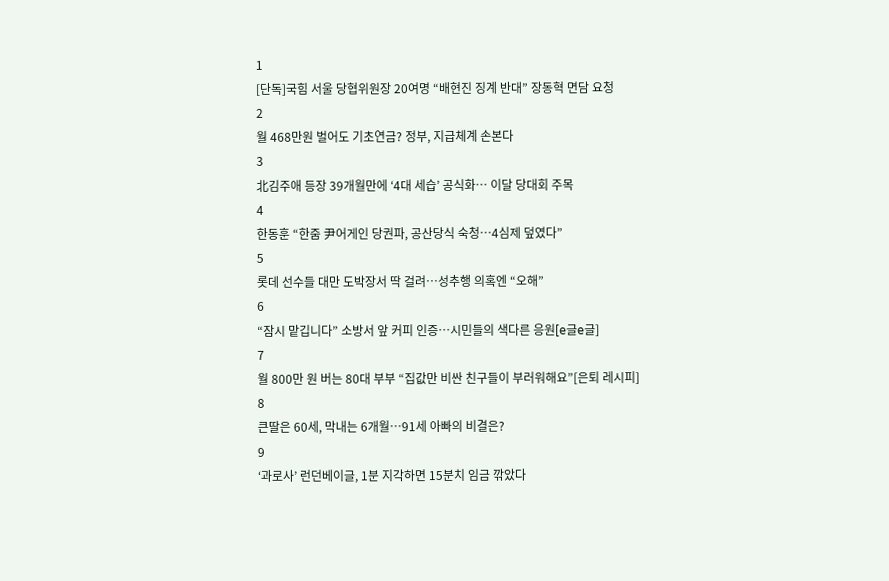1
[단독]국힘 서울 당협위원장 20여명 “배현진 징계 반대” 장동혁 면담 요청
2
월 468만원 벌어도 기초연금? 정부, 지급체계 손본다
3
北김주애 등장 39개월만에 ‘4대 세습’ 공식화… 이달 당대회 주목
4
한동훈 “한줌 尹어게인 당권파, 공산당식 숙청…4심제 덮였다”
5
롯데 선수들 대만 도박장서 딱 걸려…성추행 의혹엔 “오해”
6
“잠시 맡깁니다” 소방서 앞 커피 인증…시민들의 색다른 응원[e글e글]
7
월 800만 원 버는 80대 부부 “집값만 비싼 친구들이 부러워해요”[은퇴 레시피]
8
큰딸은 60세, 막내는 6개월…91세 아빠의 비결은?
9
‘과로사’ 런던베이글, 1분 지각하면 15분치 임금 깎았다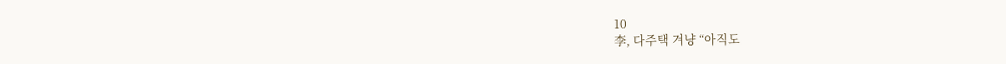10
李, 다주택 겨냥 “아직도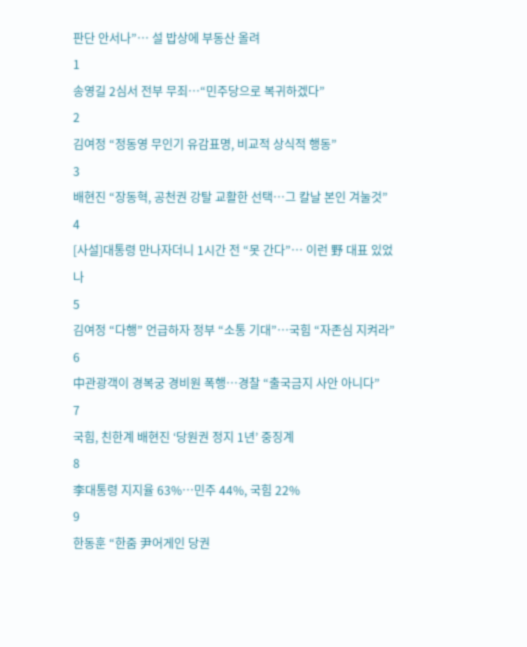판단 안서나”… 설 밥상에 부동산 올려
1
송영길 2심서 전부 무죄…“민주당으로 복귀하겠다”
2
김여정 “정동영 무인기 유감표명, 비교적 상식적 행동”
3
배현진 “장동혁, 공천권 강탈 교활한 선택…그 칼날 본인 겨눌것”
4
[사설]대통령 만나자더니 1시간 전 “못 간다”… 이런 野 대표 있었나
5
김여정 “다행” 언급하자 정부 “소통 기대”…국힘 “자존심 지켜라”
6
中관광객이 경복궁 경비원 폭행…경찰 “출국금지 사안 아니다”
7
국힘, 친한계 배현진 ‘당원권 정지 1년’ 중징계
8
李대통령 지지율 63%…민주 44%, 국힘 22%
9
한동훈 “한줌 尹어게인 당권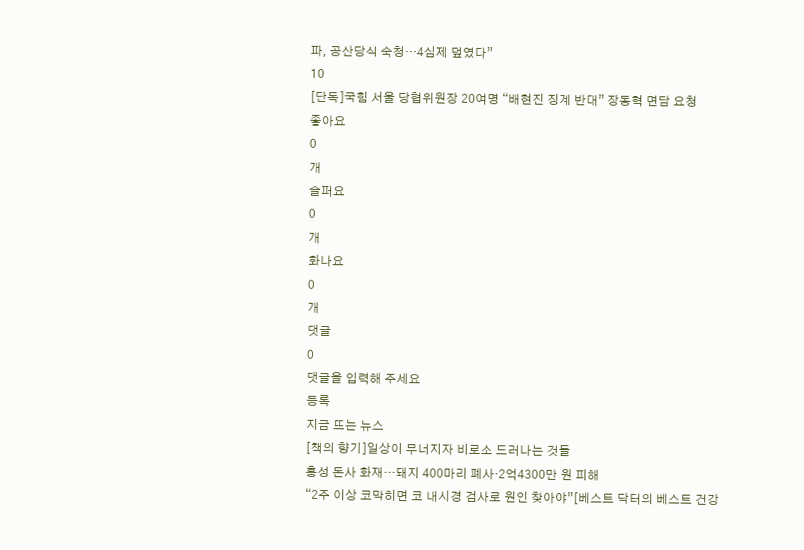파, 공산당식 숙청…4심제 덮였다”
10
[단독]국힘 서울 당협위원장 20여명 “배현진 징계 반대” 장동혁 면담 요청
좋아요
0
개
슬퍼요
0
개
화나요
0
개
댓글
0
댓글을 입력해 주세요
등록
지금 뜨는 뉴스
[책의 향기]일상이 무너지자 비로소 드러나는 것들
홍성 돈사 화재…돼지 400마리 폐사·2억4300만 원 피해
“2주 이상 코막히면 코 내시경 검사로 원인 찾아야”[베스트 닥터의 베스트 건강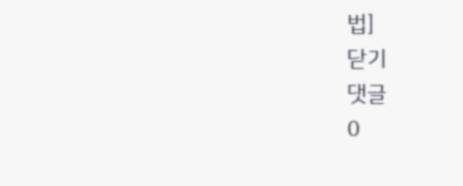법]
닫기
댓글
0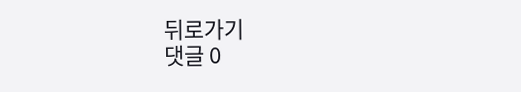뒤로가기
댓글 0